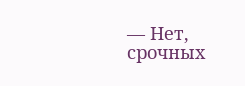— Нет, срочных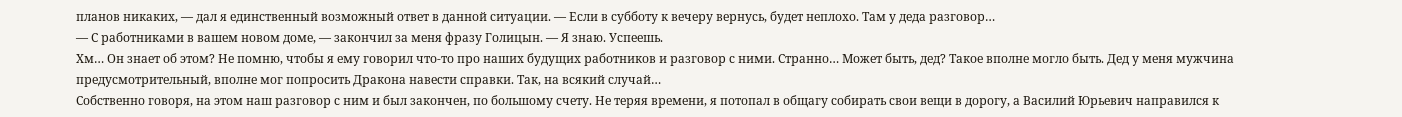планов никаких, — дал я единственный возможный ответ в данной ситуации. — Если в субботу к вечеру вернусь, будет неплохо. Там у деда разговор…
— С работниками в вашем новом доме, — закончил за меня фразу Голицын. — Я знаю. Успеешь.
Хм… Он знает об этом? Не помню, чтобы я ему говорил что-то про наших будущих работников и разговор с ними. Странно… Может быть, дед? Такое вполне могло быть. Дед у меня мужчина предусмотрительный, вполне мог попросить Дракона навести справки. Так, на всякий случай…
Собственно говоря, на этом наш разговор с ним и был закончен, по большому счету. Не теряя времени, я потопал в общагу собирать свои вещи в дорогу, а Василий Юрьевич направился к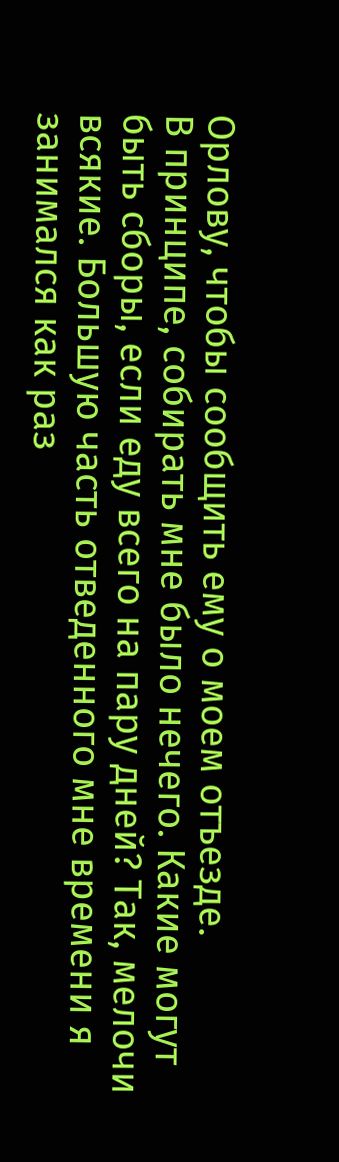Орлову, чтобы сообщить ему о моем отъезде.
В принципе, собирать мне было нечего. Какие могут быть сборы, если еду всего на пару дней? Так, мелочи всякие. Большую часть отведенного мне времени я занимался как раз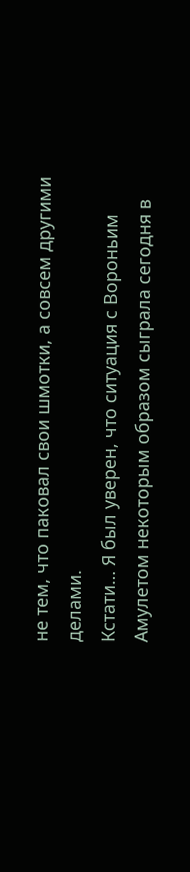не тем, что паковал свои шмотки, а совсем другими делами.
Кстати… Я был уверен, что ситуация с Вороньим Амулетом некоторым образом сыграла сегодня в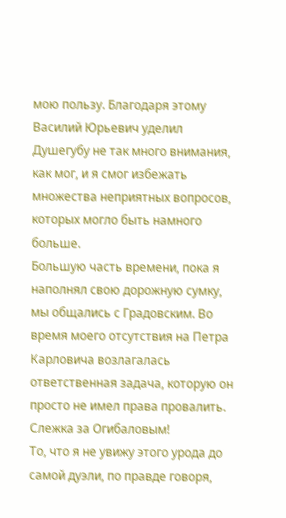мою пользу. Благодаря этому Василий Юрьевич уделил Душегубу не так много внимания, как мог, и я смог избежать множества неприятных вопросов, которых могло быть намного больше.
Большую часть времени, пока я наполнял свою дорожную сумку, мы общались с Градовским. Во время моего отсутствия на Петра Карловича возлагалась ответственная задача, которую он просто не имел права провалить. Слежка за Огибаловым!
То, что я не увижу этого урода до самой дуэли, по правде говоря,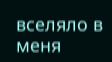вселяло в меня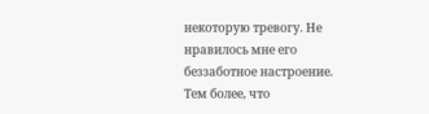некоторую тревогу. Не нравилось мне его беззаботное настроение. Тем более, что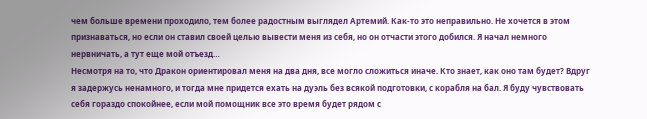чем больше времени проходило, тем более радостным выглядел Артемий. Как-то это неправильно. Не хочется в этом признаваться, но если он ставил своей целью вывести меня из себя, но он отчасти этого добился. Я начал немного нервничать, а тут еще мой отъезд…
Несмотря на то, что Дракон ориентировал меня на два дня, все могло сложиться иначе. Кто знает, как оно там будет? Вдруг я задержусь ненамного, и тогда мне придется ехать на дуэль без всякой подготовки, с корабля на бал. Я буду чувствовать себя гораздо спокойнее, если мой помощник все это время будет рядом с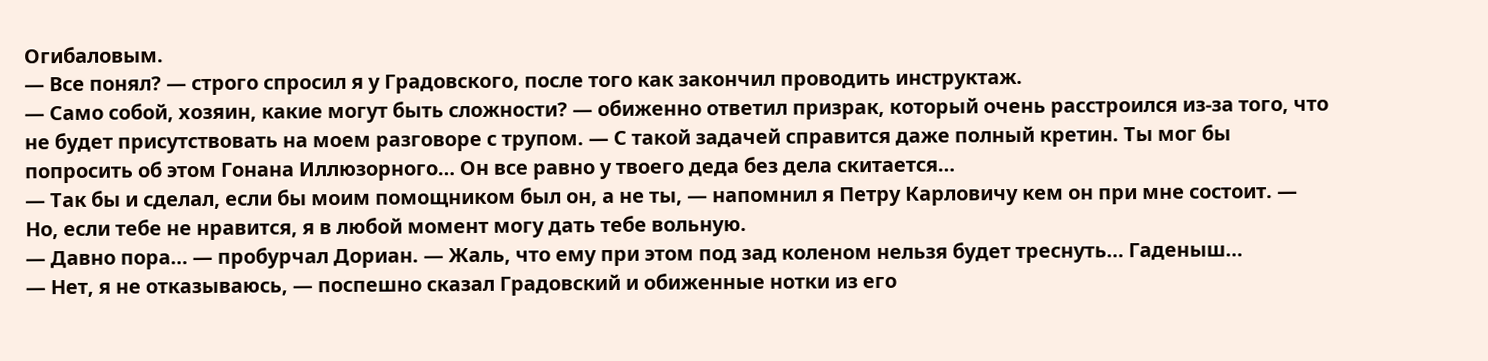Огибаловым.
— Все понял? — строго спросил я у Градовского, после того как закончил проводить инструктаж.
— Само собой, хозяин, какие могут быть сложности? — обиженно ответил призрак, который очень расстроился из-за того, что не будет присутствовать на моем разговоре с трупом. — С такой задачей справится даже полный кретин. Ты мог бы попросить об этом Гонана Иллюзорного… Он все равно у твоего деда без дела скитается…
— Так бы и сделал, если бы моим помощником был он, а не ты, — напомнил я Петру Карловичу кем он при мне состоит. — Но, если тебе не нравится, я в любой момент могу дать тебе вольную.
— Давно пора… — пробурчал Дориан. — Жаль, что ему при этом под зад коленом нельзя будет треснуть… Гаденыш…
— Нет, я не отказываюсь, — поспешно сказал Градовский и обиженные нотки из его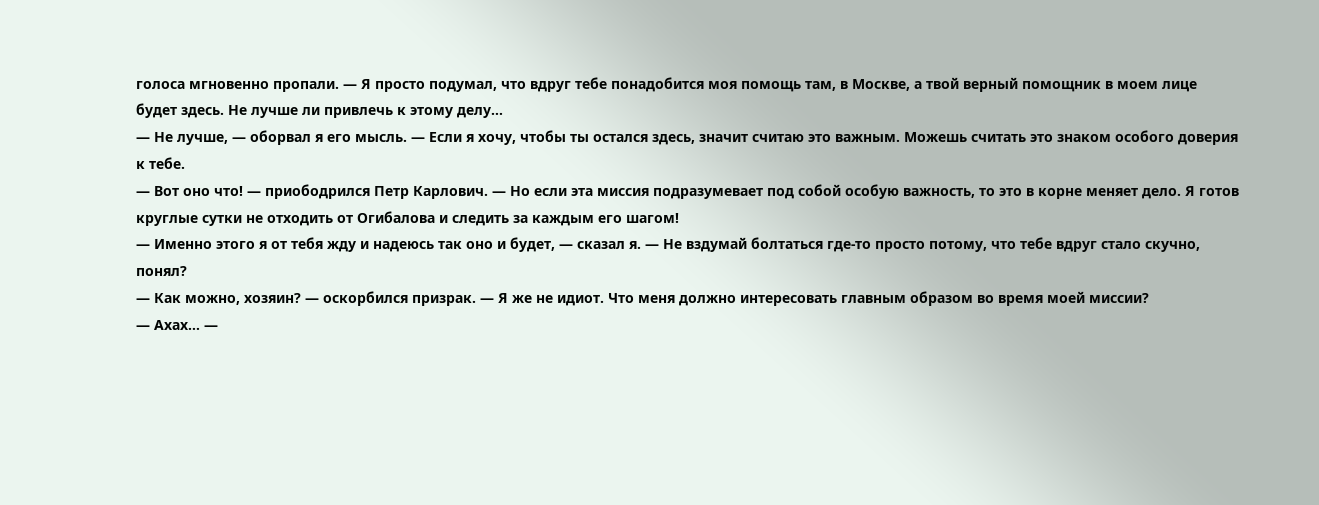голоса мгновенно пропали. — Я просто подумал, что вдруг тебе понадобится моя помощь там, в Москве, а твой верный помощник в моем лице будет здесь. Не лучше ли привлечь к этому делу…
— Не лучше, — оборвал я его мысль. — Если я хочу, чтобы ты остался здесь, значит считаю это важным. Можешь считать это знаком особого доверия к тебе.
— Вот оно что! — приободрился Петр Карлович. — Но если эта миссия подразумевает под собой особую важность, то это в корне меняет дело. Я готов круглые сутки не отходить от Огибалова и следить за каждым его шагом!
— Именно этого я от тебя жду и надеюсь так оно и будет, — сказал я. — Не вздумай болтаться где-то просто потому, что тебе вдруг стало скучно, понял?
— Как можно, хозяин? — оскорбился призрак. — Я же не идиот. Что меня должно интересовать главным образом во время моей миссии?
— Ахах… —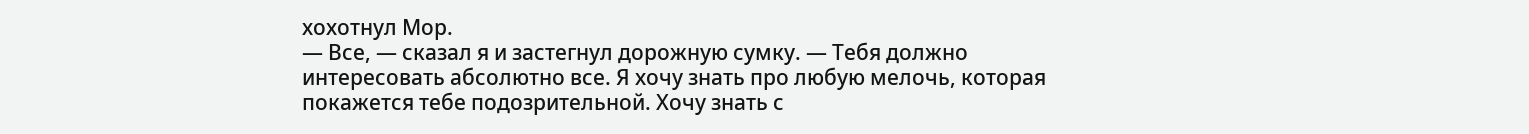хохотнул Мор.
— Все, — сказал я и застегнул дорожную сумку. — Тебя должно интересовать абсолютно все. Я хочу знать про любую мелочь, которая покажется тебе подозрительной. Хочу знать с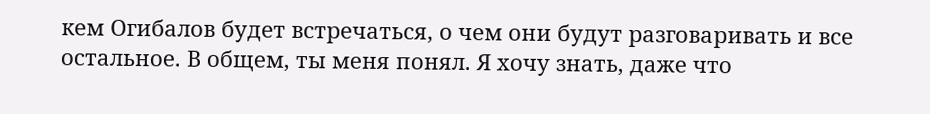кем Огибалов будет встречаться, о чем они будут разговаривать и все остальное. В общем, ты меня понял. Я хочу знать, даже что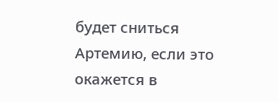будет сниться Артемию, если это окажется в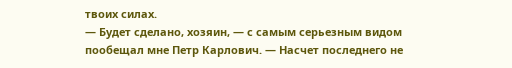твоих силах.
— Будет сделано, хозяин, — с самым серьезным видом пообещал мне Петр Карлович. — Насчет последнего не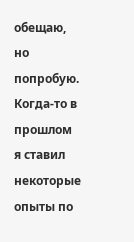обещаю, но попробую. Когда-то в прошлом я ставил некоторые опыты по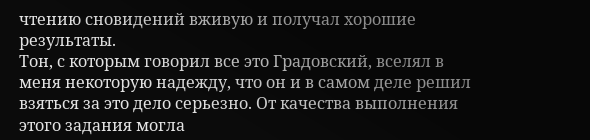чтению сновидений вживую и получал хорошие результаты.
Тон, с которым говорил все это Градовский, вселял в меня некоторую надежду, что он и в самом деле решил взяться за это дело серьезно. От качества выполнения этого задания могла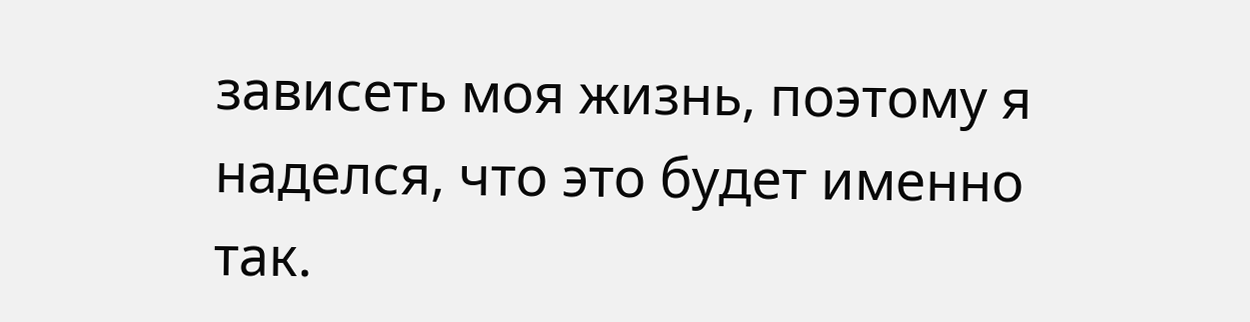зависеть моя жизнь, поэтому я наделся, что это будет именно так.